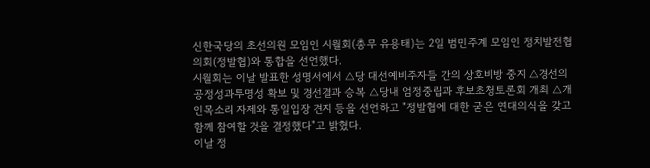신한국당의 초선의원 모임인 시월회(총무 유용태)는 2일 범민주계 모임인 정치발전협의회(정발협)와 통합을 선언했다.
시월회는 이날 발표한 성명서에서 △당 대선예비주자들 간의 상호비방 중지 △경선의 공정성과투명성 확보 및 경선결과 승복 △당내 엄정중립과 후보초청토론회 개최 △개인목소리 자제와 통일입장 견지 등을 선언하고 "정발협에 대한 굳은 연대의식을 갖고 함께 참여할 것을 결정했다"고 밝혔다.
이날 정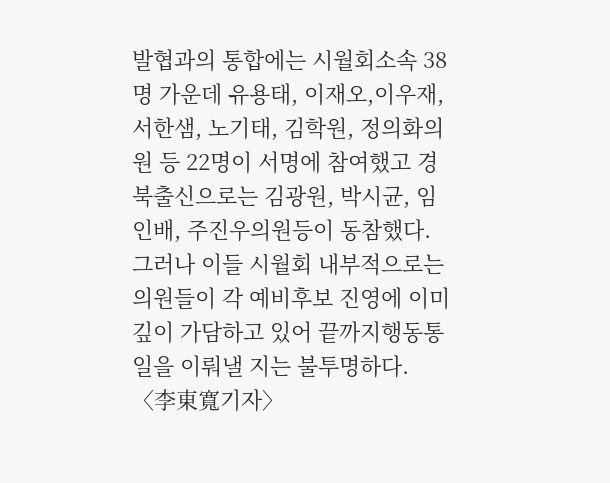발협과의 통합에는 시월회소속 38명 가운데 유용태, 이재오,이우재, 서한샘, 노기태, 김학원, 정의화의원 등 22명이 서명에 참여했고 경북출신으로는 김광원, 박시균, 임인배, 주진우의원등이 동참했다.
그러나 이들 시월회 내부적으로는 의원들이 각 예비후보 진영에 이미 깊이 가담하고 있어 끝까지행동통일을 이뤄낼 지는 불투명하다. 〈李東寬기자〉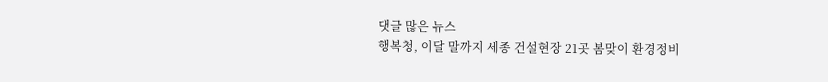댓글 많은 뉴스
행복청, 이달 말까지 세종 건설현장 21곳 봄맞이 환경정비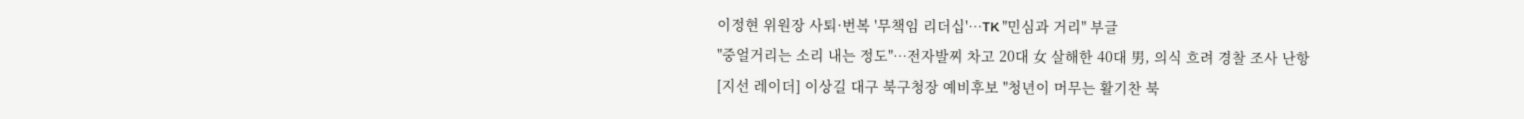이정현 위원장 사퇴·번복 '무책임 리더십'…TK "민심과 거리" 부글
"중얼거리는 소리 내는 정도"…전자발찌 차고 20대 女 살해한 40대 男, 의식 흐려 경찰 조사 난항
[지선 레이더] 이상길 대구 북구청장 예비후보 "청년이 머무는 활기찬 북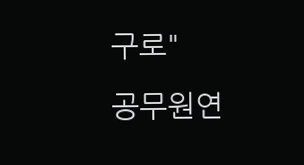구로"
공무원연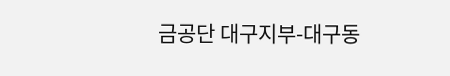금공단 대구지부-대구동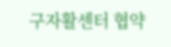구자활센터 협약